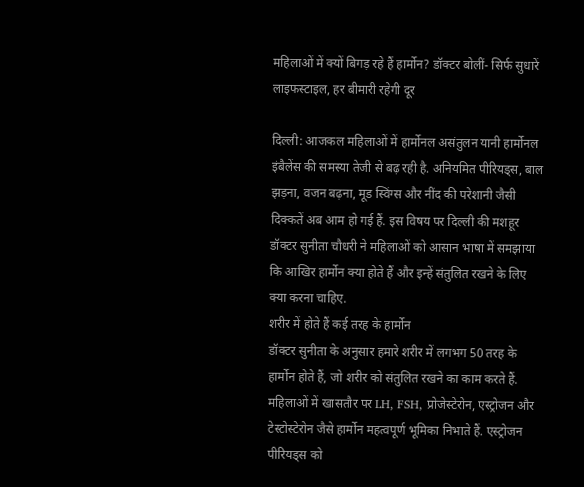महिलाओं में क्यों बिगड़ रहे हैं हार्मोन? डॉक्टर बोलीं- सिर्फ सुधारें लाइफस्टाइल, हर बीमारी रहेगी दूर

दिल्ली: आजकल महिलाओं में हार्मोनल असंतुलन यानी हार्मोनल इंबैलेंस की समस्या तेजी से बढ़ रही है. अनियमित पीरियड्स, बाल झड़ना, वजन बढ़ना, मूड स्विंग्स और नींद की परेशानी जैसी दिक्कतें अब आम हो गई हैं. इस विषय पर दिल्ली की मशहूर डॉक्टर सुनीता चौधरी ने महिलाओं को आसान भाषा में समझाया कि आखिर हार्मोन क्या होते हैं और इन्हें संतुलित रखने के लिए क्या करना चाहिए.
शरीर में होते हैं कई तरह के हार्मोन
डॉक्टर सुनीता के अनुसार हमारे शरीर में लगभग 50 तरह के हार्मोन होते हैं, जो शरीर को संतुलित रखने का काम करते हैं. महिलाओं में खासतौर पर LH, FSH, प्रोजेस्टेरोन, एस्ट्रोजन और टेस्टोस्टेरोन जैसे हार्मोन महत्वपूर्ण भूमिका निभाते हैं. एस्ट्रोजन पीरियड्स को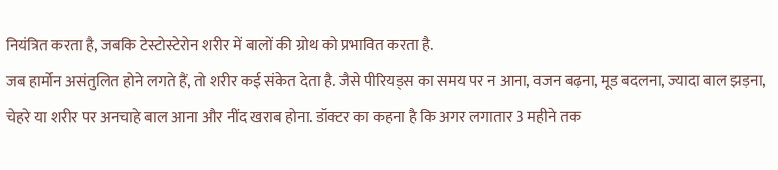नियंत्रित करता है, जबकि टेस्टोस्टेरोन शरीर में बालों की ग्रोथ को प्रभावित करता है.
जब हार्मोन असंतुलित होने लगते हैं, तो शरीर कई संकेत देता है. जैसे पीरियड्स का समय पर न आना, वजन बढ़ना, मूड बदलना, ज्यादा बाल झड़ना, चेहरे या शरीर पर अनचाहे बाल आना और नींद खराब होना. डॉक्टर का कहना है कि अगर लगातार 3 महीने तक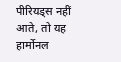पीरियड्स नहीं आते, तो यह हार्मोनल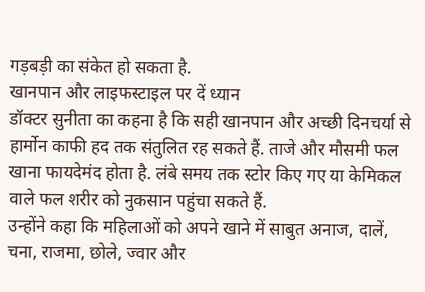गड़बड़ी का संकेत हो सकता है.
खानपान और लाइफस्टाइल पर दें ध्यान
डॉक्टर सुनीता का कहना है कि सही खानपान और अच्छी दिनचर्या से हार्मोन काफी हद तक संतुलित रह सकते हैं. ताजे और मौसमी फल खाना फायदेमंद होता है. लंबे समय तक स्टोर किए गए या केमिकल वाले फल शरीर को नुकसान पहुंचा सकते हैं.
उन्होंने कहा कि महिलाओं को अपने खाने में साबुत अनाज, दालें, चना, राजमा, छोले, ज्वार और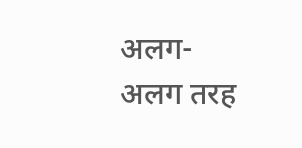अलग-अलग तरह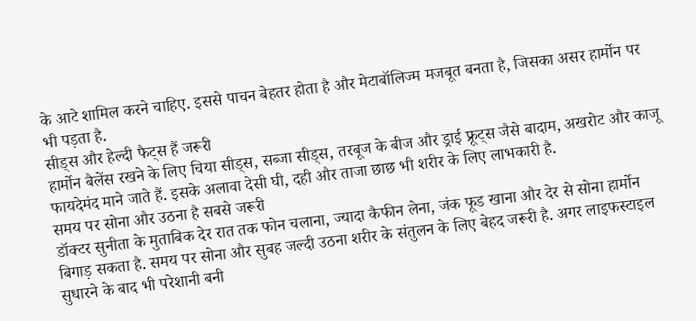के आटे शामिल करने चाहिए. इससे पाचन बेहतर होता है और मेटाबॉलिज्म मजबूत बनता है, जिसका असर हार्मोन पर भी पड़ता है.
सीड्स और हेल्दी फैट्स हैं जरूरी
हार्मोन बैलेंस रखने के लिए चिया सीड्स, सब्जा सीड्स, तरबूज के बीज और ड्राई फ्रूट्स जैसे बादाम, अखरोट और काजू फायदेमंद माने जाते हैं. इसके अलावा देसी घी, दही और ताजा छाछ भी शरीर के लिए लाभकारी है.
समय पर सोना और उठना है सबसे जरूरी
डॉक्टर सुनीता के मुताबिक देर रात तक फोन चलाना, ज्यादा कैफीन लेना, जंक फूड खाना और देर से सोना हार्मोन बिगाड़ सकता है. समय पर सोना और सुबह जल्दी उठना शरीर के संतुलन के लिए बेहद जरूरी है. अगर लाइफस्टाइल सुधारने के बाद भी परेशानी बनी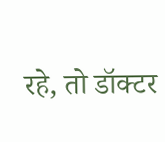रहे, तो डॉक्टर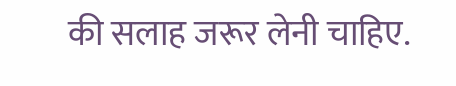की सलाह जरूर लेनी चाहिए.